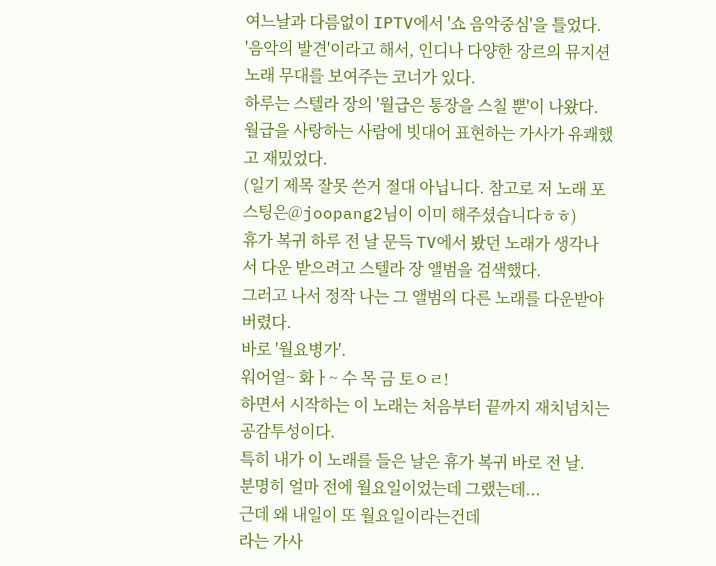여느날과 다름없이 IPTV에서 '쇼 음악중심'을 틀었다.
'음악의 발견'이라고 해서, 인디나 다양한 장르의 뮤지션 노래 무대를 보여주는 코너가 있다.
하루는 스텔라 장의 '월급은 통장을 스칠 뿐'이 나왔다.
월급을 사랑하는 사람에 빗대어 표현하는 가사가 유쾌했고 재밌었다.
(일기 제목 잘못 쓴거 절대 아닙니다. 참고로 저 노래 포스팅은@joopang2님이 이미 해주셨습니다ㅎㅎ)
휴가 복귀 하루 전 날 문득 TV에서 봤던 노래가 생각나서 다운 받으려고 스텔라 장 앨범을 검색했다.
그러고 나서 정작 나는 그 앨범의 다른 노래를 다운받아버렸다.
바로 '월요병가'.
워어얼~ 화ㅏ~ 수 목 금 토ㅇㄹ!
하면서 시작하는 이 노래는 처음부터 끝까지 재치넘치는 공감투성이다.
특히 내가 이 노래를 들은 날은 휴가 복귀 바로 전 날.
분명히 얼마 전에 월요일이었는데 그랬는데...
근데 왜 내일이 또 월요일이라는건데
라는 가사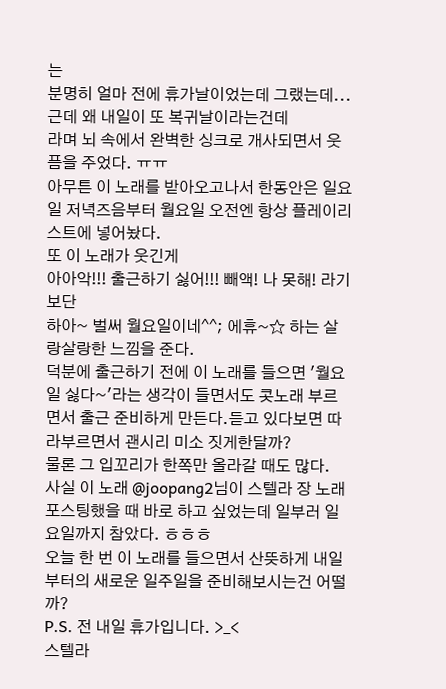는
분명히 얼마 전에 휴가날이었는데 그랬는데...
근데 왜 내일이 또 복귀날이라는건데
라며 뇌 속에서 완벽한 싱크로 개사되면서 웃픔을 주었다. ㅠㅠ
아무튼 이 노래를 받아오고나서 한동안은 일요일 저녁즈음부터 월요일 오전엔 항상 플레이리스트에 넣어놨다.
또 이 노래가 웃긴게
아아악!!! 출근하기 싫어!!! 빼액! 나 못해! 라기보단
하아~ 벌써 월요일이네^^; 에휴~☆ 하는 살랑살랑한 느낌을 준다.
덕분에 출근하기 전에 이 노래를 들으면 '월요일 싫다~'라는 생각이 들면서도 콧노래 부르면서 출근 준비하게 만든다.듣고 있다보면 따라부르면서 괜시리 미소 짓게한달까?
물론 그 입꼬리가 한쪽만 올라갈 때도 많다.
사실 이 노래 @joopang2님이 스텔라 장 노래 포스팅했을 때 바로 하고 싶었는데 일부러 일요일까지 참았다. ㅎㅎㅎ
오늘 한 번 이 노래를 들으면서 산뜻하게 내일부터의 새로운 일주일을 준비해보시는건 어떨까?
P.S. 전 내일 휴가입니다. >_<
스텔라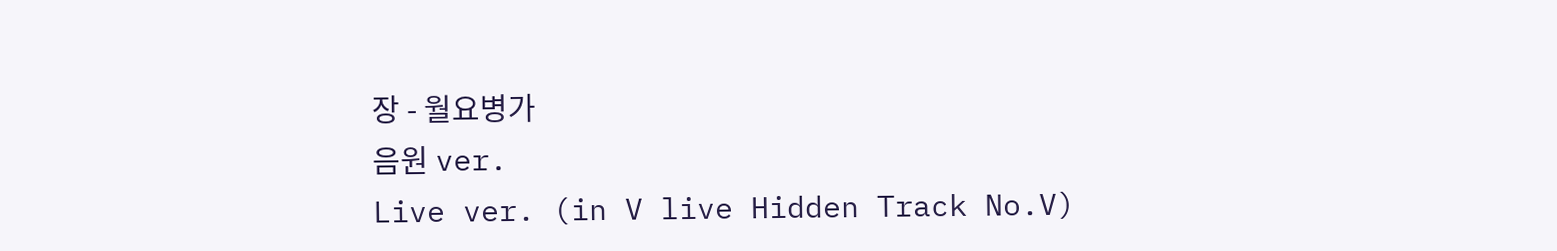장 - 월요병가
음원 ver.
Live ver. (in V live Hidden Track No.V)